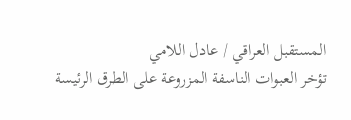المستقبل العراقي / عادل اللامي
تؤخر العبوات الناسفة المزروعة على الطرق الرئيسة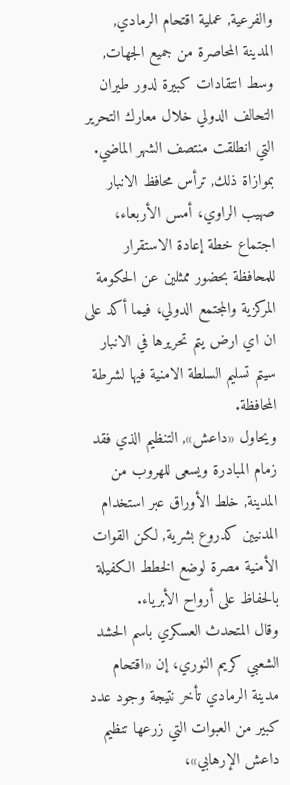والفرعية, عملية اقتحام الرمادي, المدينة المحاصرة من جميع الجهات, وسط انتقادات كبيرة لدور طيران التحالف الدولي خلال معارك التحرير التي انطلقت منتصف الشهر الماضي.
بموازاة ذلك, ترأس محافظ الانبار صهيب الراوي، أمس الأربعاء، اجتماع خطة إعادة الاستقرار للمحافظة بحضور ممثلين عن الحكومة المركزية والمجتمع الدولي، فيما أكد على ان اي ارض يتم تحريرها في الانبار سيتم تسليم السلطة الامنية فيها لشرطة المحافظة.
ويحاول «داعش», التنظيم الذي فقد زمام المبادرة ويسعى للهروب من المدينة, خلط الأوراق عبر استخدام المدنيين كدروع بشرية, لكن القوات الأمنية مصرة لوضع الخطط الكفيلة بالحفاظ على أرواح الأبرياء.
وقال المتحدث العسكري باسم الحشد الشعبي كريم النوري، إن «اقتحام مدينة الرمادي تأخر نتيجة وجود عدد كبير من العبوات التي زرعها تنظيم داعش الإرهابي»،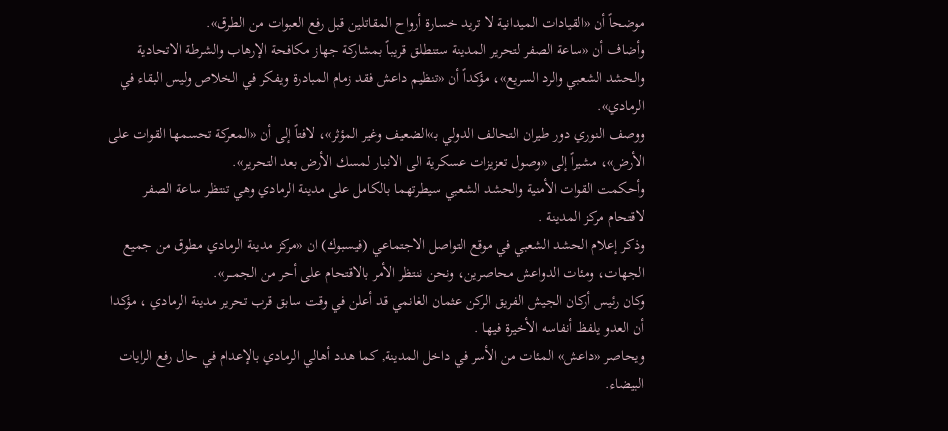موضحاً أن «القيادات الميدانية لا تريد خسارة أرواح المقاتلين قبل رفع العبوات من الطرق».
وأضاف أن «ساعة الصفر لتحرير المدينة ستنطلق قريباً بمشاركة جهاز مكافحة الإرهاب والشرطة الاتحادية والحشد الشعبي والرد السريع»، مؤكداً أن «تنظيم داعش فقد زمام المبادرة ويفكر في الخلاص وليس البقاء في الرمادي».
ووصف النوري دور طيران التحالف الدولي بـ»الضعيف وغير المؤثر»، لافتاً إلى أن «المعركة تحسمها القوات على الأرض»، مشيراً إلى «وصول تعزيزات عسكرية الى الانبار لمسك الأرض بعد التحرير».
وأحكمت القوات الأمنية والحشد الشعبي سيطرتهما بالكامل على مدينة الرمادي وهي تنتظر ساعة الصفر لاقتحام مركز المدينة .
وذكر إعلام الحشد الشعبي في موقع التواصل الاجتماعي (فيسبوك) ان «مركز مدينة الرمادي مطوق من جميع الجهات، ومئات الدواعش محاصرين، ونحن ننتظر الأمر بالاقتحام على أحر من الجمـــر».
وكان رئيس أركان الجيش الفريق الركن عثمان الغانمي قد أعلن في وقت سابق قرب تحرير مدينة الرمادي ، مؤكدا أن العدو يلفظ أنفاسه الأخيرة فيها .
ويحاصر «داعش» المئات من الأسر في داخل المدينة, كما هدد أهالي الرمادي بالإعدام في حال رفع الرايات البيضاء.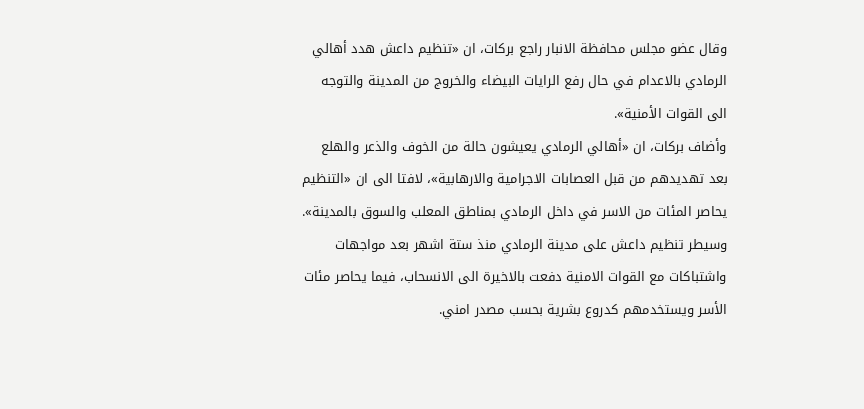وقال عضو مجلس محافظة الانبار راجع بركات، ان «تنظيم داعش هدد أهالي الرمادي بالاعدام في حال رفع الرايات البيضاء والخروج من المدينة والتوجه الى القوات الأمنية».
وأضاف بركات، ان «أهالي الرمادي يعيشون حالة من الخوف والذعر والهلع بعد تهديدهم من قبل العصابات الاجرامية والارهابية»، لافتا الى ان «التنظيم يحاصر المئات من الاسر في داخل الرمادي بمناطق المعلب والسوق بالمدينة».
وسيطر تنظيم داعش على مدينة الرمادي منذ ستة اشهر بعد مواجهات واشتباكات مع القوات الامنية دفعت بالاخيرة الى الانسحاب، فيما يحاصر مئات الأسر ويستخدمهم كدروع بشرية بحسب مصدر امني.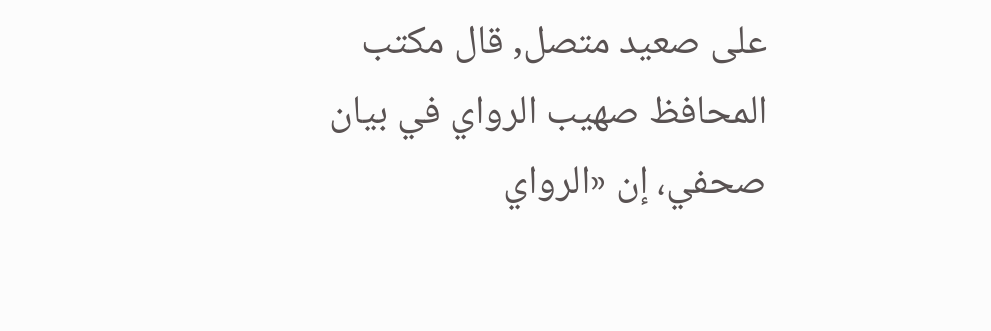على صعيد متصل, قال مكتب المحافظ صهيب الرواي في بيان صحفي، إن «الرواي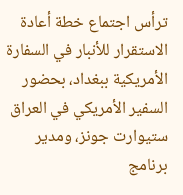ترأس اجتماع خطة أعادة الاستقرار للأنبار في السفارة الأمريكية ببغداد، بحضور السفير الأمريكي في العراق ستيوارت جونز، ومدير برنامج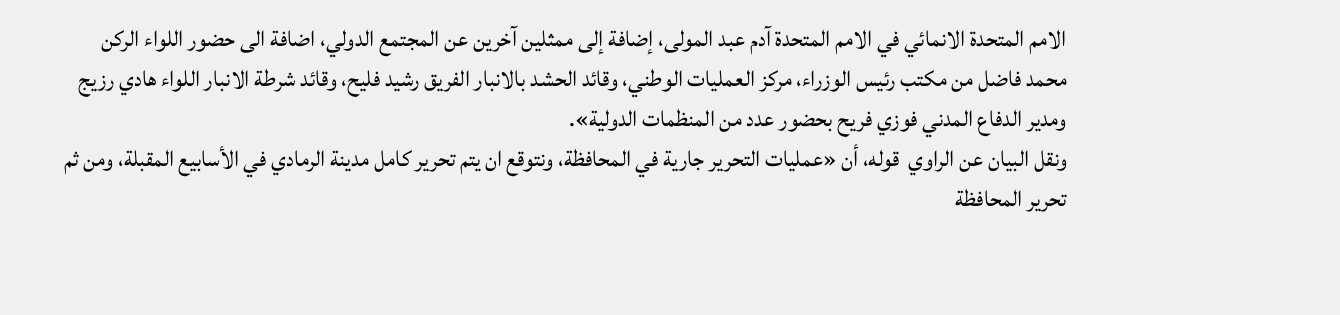الامم المتحدة الانمائي في الامم المتحدة آدم عبد المولى، إضافة إلى ممثلين آخرين عن المجتمع الدولي، اضافة الى حضور اللواء الركن محمد فاضل من مكتب رئيس الوزراء، مركز العمليات الوطني، وقائد الحشد بالانبار الفريق رشيد فليح، وقائد شرطة الانبار اللواء هادي رزيج ومدير الدفاع المدني فوزي فريح بحضور عدد من المنظمات الدولية».
ونقل البيان عن الراوي  قوله، أن «عمليات التحرير جارية في المحافظة، ونتوقع ان يتم تحرير كامل مدينة الرمادي في الأسابيع المقبلة، ومن ثم تحرير المحافظة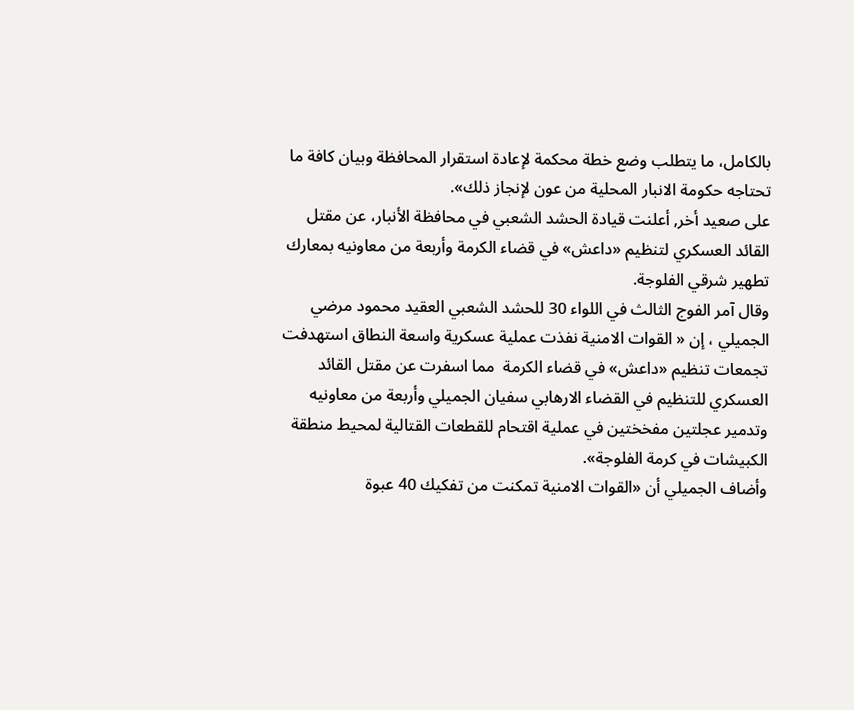بالكامل، ما يتطلب وضع خطة محكمة لإعادة استقرار المحافظة وبيان كافة ما تحتاجه حكومة الانبار المحلية من عون لإنجاز ذلك».
على صعيد أخر, أعلنت قيادة الحشد الشعبي في محافظة الأنبار، عن مقتل القائد العسكري لتنظيم «داعش» في قضاء الكرمة وأربعة من معاونيه بمعارك تطهير شرقي الفلوجة.
وقال آمر الفوج الثالث في اللواء 30 للحشد الشعبي العقيد محمود مرضي الجميلي ، إن « القوات الامنية نفذت عملية عسكرية واسعة النطاق استهدفت تجمعات تنظيم «داعش» في قضاء الكرمة  مما اسفرت عن مقتل القائد العسكري للتنظيم في القضاء الارهابي سفيان الجميلي وأربعة من معاونيه وتدمير عجلتين مفخختين في عملية اقتحام للقطعات القتالية لمحيط منطقة الكبيشات في كرمة الفلوجة».
وأضاف الجميلي أن «القوات الامنية تمكنت من تفكيك 40 عبوة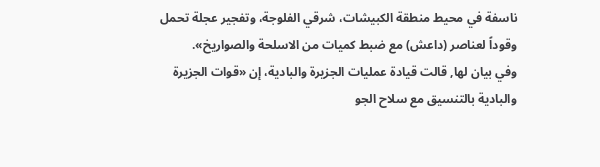ناسفة في محيط منطقة الكبيشات، شرقي الفلوجة، وتفجير عجلة تحمل وقوداً لعناصر (داعش) مع ضبط كميات من الاسلحة والصواريخ».
وفي بيان لها, قالت قيادة عمليات الجزيرة والبادية، إن «قوات الجزيرة والبادية بالتنسيق مع سلاح الجو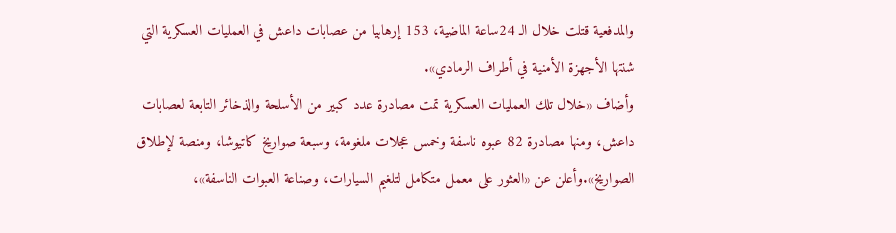والمدفعية قتلت خلال الـ 24ساعة الماضية، 153 إرهابيا من عصابات داعش في العمليات العسكرية التي شنتها الأجهزة الأمنية في أطراف الرمادي».
وأضاف «خلال تلك العمليات العسكرية تمت مصادرة عدد كبير من الأسلحة والذخائر التابعة لعصابات داعش، ومنها مصادرة 82 عبوه ناسفة وخمس عجلات ملغومة، وسبعة صواريخ كاتيوشا، ومنصة لإطلاق الصواريخ».وأعلن عن «العثور على معمل متكامل لتلغيم السيارات، وصناعة العبوات الناسفة»،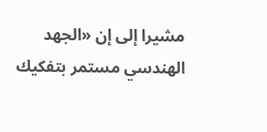مشيرا إلى إن «الجهد الهندسي مستمر بتفكيك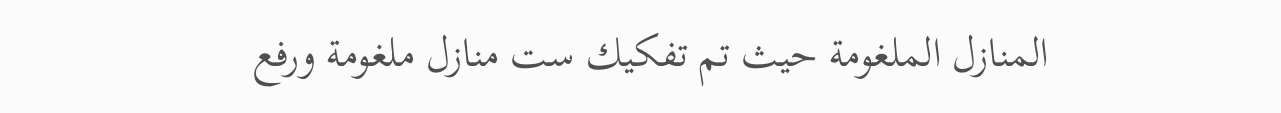المنازل الملغومة حيث تم تفكيك ست منازل ملغومة ورفع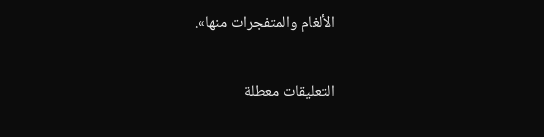الألغام والمتفجرات منها».

التعليقات معطلة